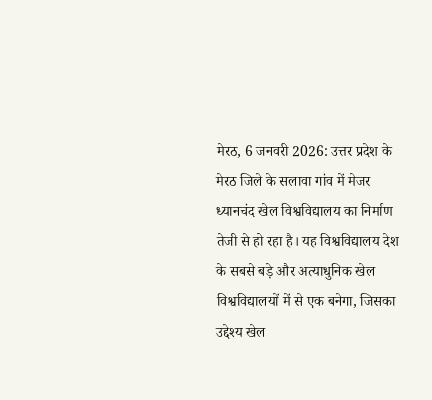मेरठ, 6 जनवरी 2026: उत्तर प्रदेश के मेरठ जिले के सलावा गांव में मेजर ध्यानचंद खेल विश्वविद्यालय का निर्माण तेजी से हो रहा है। यह विश्वविद्यालय देश के सबसे बड़े और अत्याधुनिक खेल विश्वविद्यालयों में से एक बनेगा, जिसका उद्देश्य खेल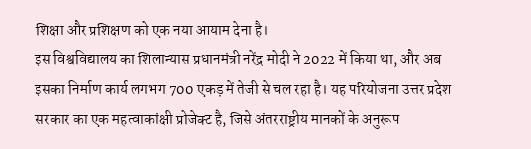शिक्षा और प्रशिक्षण को एक नया आयाम देना है।
इस विश्वविद्यालय का शिलान्यास प्रधानमंत्री नरेंद्र मोदी ने 2022 में किया था, और अब इसका निर्माण कार्य लगभग 700 एकड़ में तेजी से चल रहा है। यह परियोजना उत्तर प्रदेश सरकार का एक महत्वाकांक्षी प्रोजेक्ट है, जिसे अंतरराष्ट्रीय मानकों के अनुरूप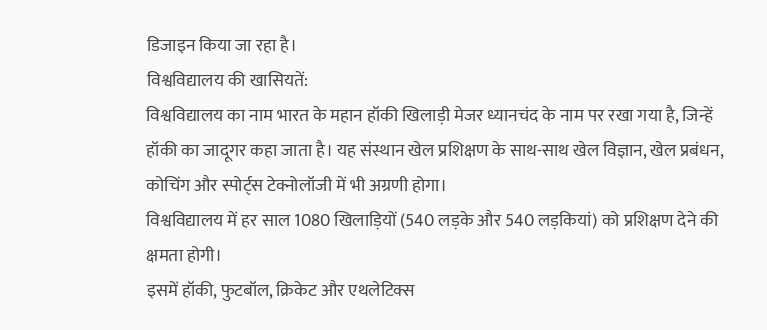डिजाइन किया जा रहा है।
विश्वविद्यालय की खासियतें:
विश्वविद्यालय का नाम भारत के महान हॉकी खिलाड़ी मेजर ध्यानचंद के नाम पर रखा गया है, जिन्हें हॉकी का जादूगर कहा जाता है। यह संस्थान खेल प्रशिक्षण के साथ-साथ खेल विज्ञान, खेल प्रबंधन, कोचिंग और स्पोर्ट्स टेक्नोलॉजी में भी अग्रणी होगा।
विश्वविद्यालय में हर साल 1080 खिलाड़ियों (540 लड़के और 540 लड़कियां) को प्रशिक्षण देने की क्षमता होगी।
इसमें हॉकी, फुटबॉल, क्रिकेट और एथलेटिक्स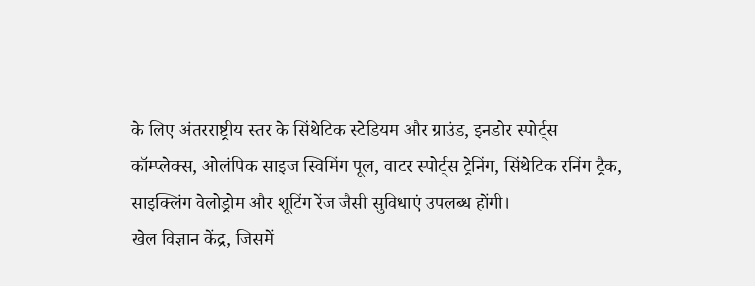के लिए अंतरराष्ट्रीय स्तर के सिंथेटिक स्टेडियम और ग्राउंड, इनडोर स्पोर्ट्स कॉम्प्लेक्स, ओलंपिक साइज स्विमिंग पूल, वाटर स्पोर्ट्स ट्रेनिंग, सिंथेटिक रनिंग ट्रैक, साइक्लिंग वेलोड्रोम और शूटिंग रेंज जैसी सुविधाएं उपलब्ध होंगी।
खेल विज्ञान केंद्र, जिसमें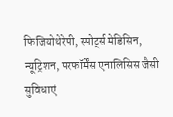फिजियोथेरेपी, स्पोर्ट्स मेडिसिन, न्यूट्रिशन, परफॉर्मेंस एनालिसिस जैसी सुविधाएं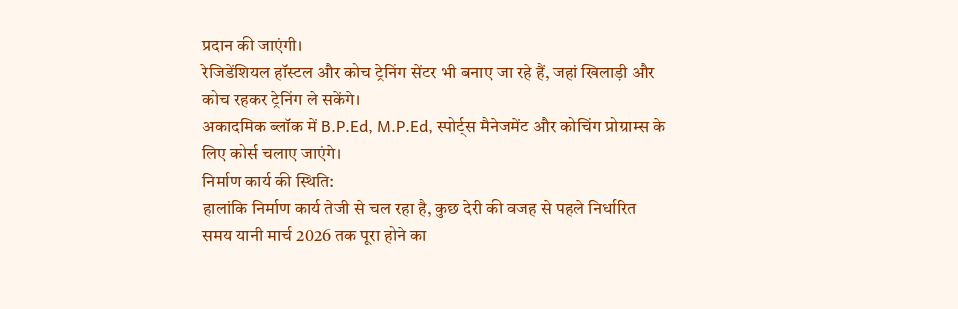प्रदान की जाएंगी।
रेजिडेंशियल हॉस्टल और कोच ट्रेनिंग सेंटर भी बनाए जा रहे हैं, जहां खिलाड़ी और कोच रहकर ट्रेनिंग ले सकेंगे।
अकादमिक ब्लॉक में B.P.Ed, M.P.Ed, स्पोर्ट्स मैनेजमेंट और कोचिंग प्रोग्राम्स के लिए कोर्स चलाए जाएंगे।
निर्माण कार्य की स्थिति:
हालांकि निर्माण कार्य तेजी से चल रहा है, कुछ देरी की वजह से पहले निर्धारित समय यानी मार्च 2026 तक पूरा होने का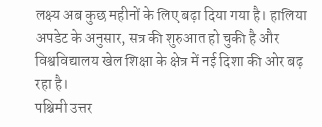लक्ष्य अब कुछ महीनों के लिए बढ़ा दिया गया है। हालिया अपडेट के अनुसार, सत्र की शुरुआत हो चुकी है और विश्वविद्यालय खेल शिक्षा के क्षेत्र में नई दिशा की ओर बढ़ रहा है।
पश्चिमी उत्तर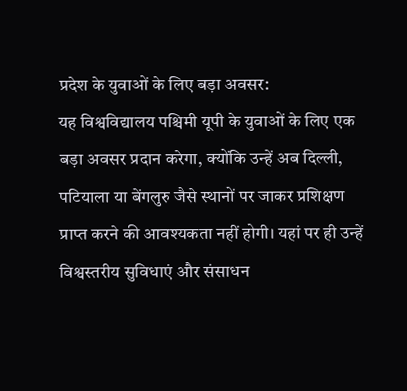प्रदेश के युवाओं के लिए बड़ा अवसर:
यह विश्वविद्यालय पश्चिमी यूपी के युवाओं के लिए एक बड़ा अवसर प्रदान करेगा, क्योंकि उन्हें अब दिल्ली, पटियाला या बेंगलुरु जैसे स्थानों पर जाकर प्रशिक्षण प्राप्त करने की आवश्यकता नहीं होगी। यहां पर ही उन्हें विश्वस्तरीय सुविधाएं और संसाधन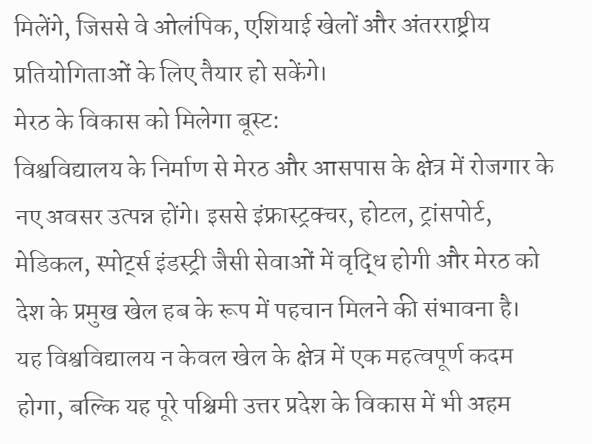मिलेंगे, जिससे वे ओलंपिक, एशियाई खेलों और अंतरराष्ट्रीय प्रतियोगिताओं के लिए तैयार हो सकेंगे।
मेरठ के विकास को मिलेगा बूस्ट:
विश्वविद्यालय के निर्माण से मेरठ और आसपास के क्षेत्र में रोजगार के नए अवसर उत्पन्न होंगे। इससे इंफ्रास्ट्रक्चर, होटल, ट्रांसपोर्ट, मेडिकल, स्पोर्ट्स इंडस्ट्री जैसी सेवाओं में वृद्धि होगी और मेरठ को देश के प्रमुख खेल हब के रूप में पहचान मिलने की संभावना है।
यह विश्वविद्यालय न केवल खेल के क्षेत्र में एक महत्वपूर्ण कदम होगा, बल्कि यह पूरे पश्चिमी उत्तर प्रदेश के विकास में भी अहम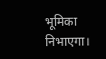भूमिका निभाएगा।